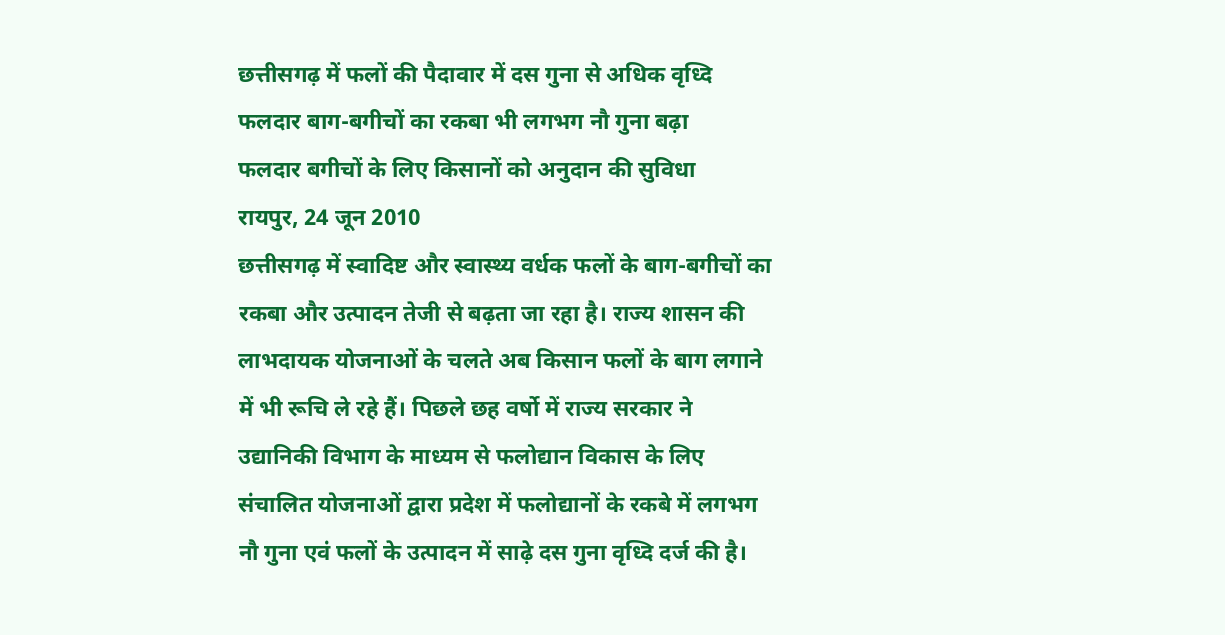छत्तीसगढ़ में फलों की पैदावार में दस गुना से अधिक वृध्दि
फलदार बाग-बगीचों का रकबा भी लगभग नौ गुना बढ़ा
फलदार बगीचों के लिए किसानों को अनुदान की सुविधा
रायपुर, 24 जून 2010
छत्तीसगढ़ में स्वादिष्ट और स्वास्थ्य वर्धक फलों के बाग-बगीचों का रकबा और उत्पादन तेजी से बढ़ता जा रहा है। राज्य शासन की लाभदायक योजनाओं के चलते अब किसान फलों के बाग लगाने में भी रूचि ले रहे हैं। पिछले छह वर्षो में राज्य सरकार ने उद्यानिकी विभाग के माध्यम से फलोद्यान विकास के लिए संचालित योजनाओं द्वारा प्रदेश में फलोद्यानों के रकबे में लगभग नौ गुना एवं फलों के उत्पादन में साढ़े दस गुना वृध्दि दर्ज की है।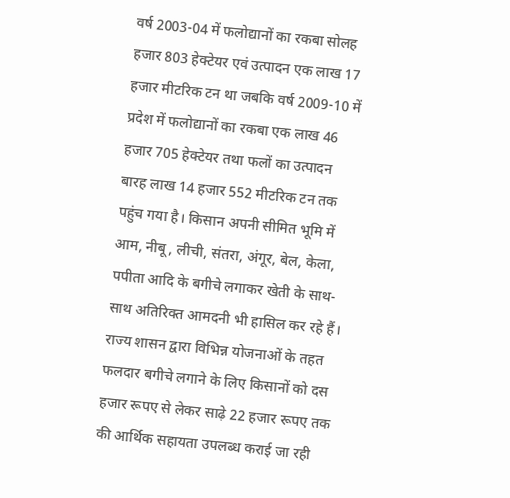वर्ष 2003-04 में फलोद्यानों का रकबा सोलह हजार 803 हेक्टेयर एवं उत्पादन एक लाख 17 हजार मीटरिक टन था जबकि वर्ष 2009-10 में प्रदेश में फलोद्यानों का रकबा एक लाख 46 हजार 705 हेक्टेयर तथा फलों का उत्पादन बारह लाख 14 हजार 552 मीटरिक टन तक पहुंच गया है। किसान अपनी सीमित भूमि में आम, नीबू, लीची, संतरा, अंगूर, बेल, केला, पपीता आदि के बगीचे लगाकर खेती के साथ-साथ अतिरिक्त आमदनी भी हासिल कर रहे हैं। राज्य शासन द्वारा विभिन्न योजनाओं के तहत फलदार बगीचे लगाने के लिए किसानों को दस हजार रूपए से लेकर साढ़े 22 हजार रूपए तक की आर्थिक सहायता उपलब्ध कराई जा रही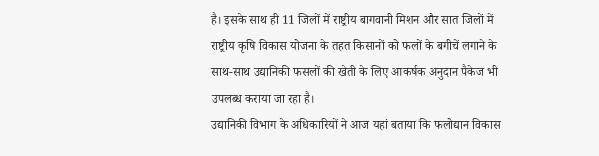है। इसके साथ ही 11 जिलों में राष्ट्रीय बागवानी मिशन और सात जिलों में राष्ट्रीय कृषि विकास योजना के तहत किसानों को फलों के बगीचें लगाने के साथ-साथ उद्यानिकी फसलों की खेती के लिए आकर्षक अनुदान पैकेज भी उपलब्ध कराया जा रहा है।
उद्यानिकी विभाग के अधिकारियों ने आज यहां बताया कि फलोद्यान विकास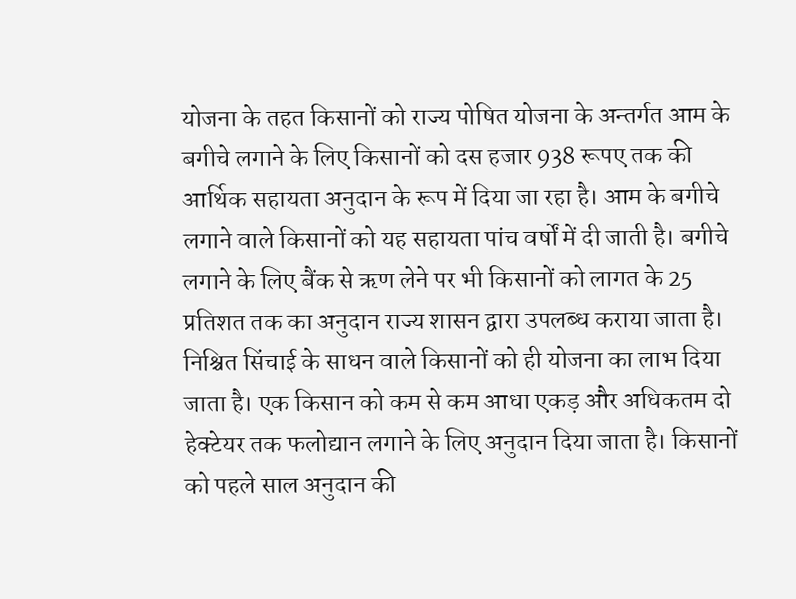योजना के तहत किसानों को राज्य पोषित योजना के अन्तर्गत आम के बगीचे लगाने के लिए किसानों को दस हजार 938 रूपए तक की आर्थिक सहायता अनुदान के रूप में दिया जा रहा है। आम के बगीचे लगाने वाले किसानों को यह सहायता पांच वर्षों में दी जाती है। बगीचे लगाने के लिए बैंक से ऋण लेने पर भी किसानों को लागत के 25 प्रतिशत तक का अनुदान राज्य शासन द्वारा उपलब्ध कराया जाता है। निश्चित सिंचाई के साधन वाले किसानों को ही योजना का लाभ दिया जाता है। एक किसान को कम से कम आधा एकड़ और अधिकतम दो हेक्टेयर तक फलोद्यान लगाने के लिए अनुदान दिया जाता है। किसानों को पहले साल अनुदान की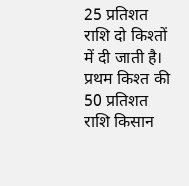25 प्रतिशत राशि दो किश्तों में दी जाती है। प्रथम किश्त की 50 प्रतिशत राशि किसान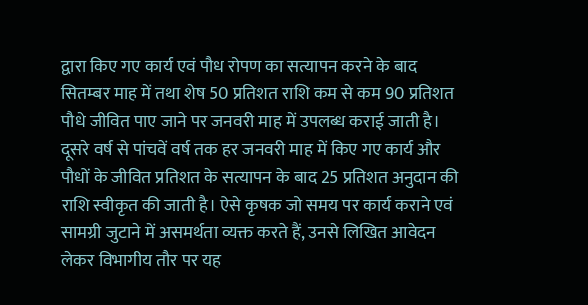द्वारा किए गए कार्य एवं पौध रोपण का सत्यापन करने के बाद सितम्बर माह में तथा शेष 50 प्रतिशत राशि कम से कम 90 प्रतिशत पौधे जीवित पाए जाने पर जनवरी माह में उपलब्ध कराई जाती है। दूसरे वर्ष से पांचवें वर्ष तक हर जनवरी माह में किए गए कार्य और पौधों के जीवित प्रतिशत के सत्यापन के बाद 25 प्रतिशत अनुदान की राशि स्वीकृत की जाती है। ऐसे कृषक जो समय पर कार्य कराने एवं सामग्री जुटाने में असमर्थता व्यक्त करते हैं, उनसे लिखित आवेदन लेकर विभागीय तौर पर यह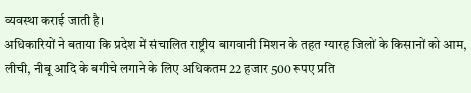व्यवस्था कराई जाती है।
अधिकारियों ने बताया कि प्रदेश में संचालित राष्ट्रीय बागवानी मिशन के तहत ग्यारह जिलों के किसानों को आम, लीची, नीबू आदि के बगीचे लगाने के लिए अधिकतम 22 हजार 500 रूपए प्रति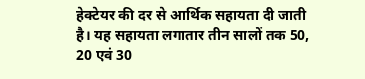हेक्टेयर की दर से आर्थिक सहायता दी जाती है। यह सहायता लगातार तीन सालों तक 50, 20 एवं 30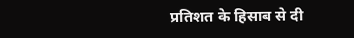प्रतिशत के हिसाब से दी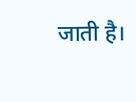जाती है।